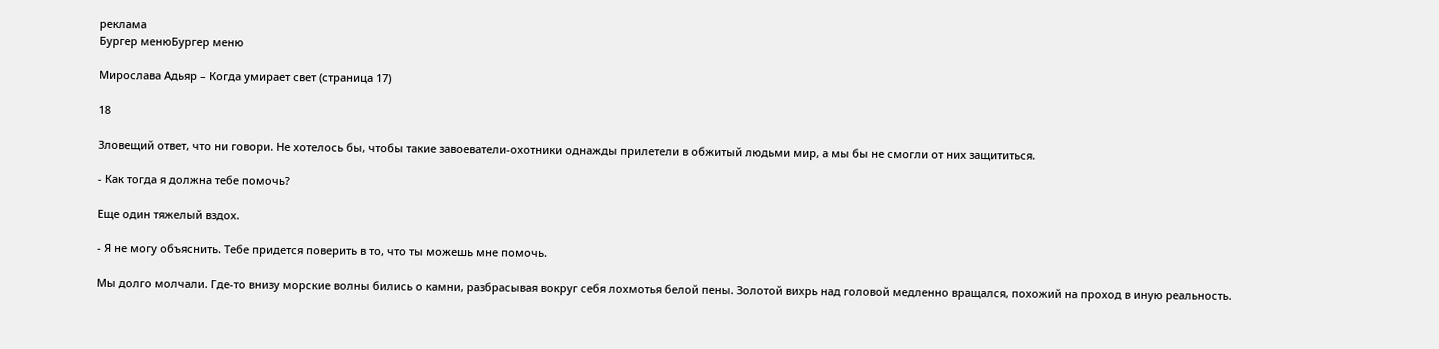реклама
Бургер менюБургер меню

Мирослава Адьяр – Когда умирает свет (страница 17)

18

Зловещий ответ, что ни говори. Не хотелось бы, чтобы такие завоеватели-охотники однажды прилетели в обжитый людьми мир, а мы бы не смогли от них защититься.

- Как тогда я должна тебе помочь?

Еще один тяжелый вздох.

- Я не могу объяснить. Тебе придется поверить в то, что ты можешь мне помочь.

Мы долго молчали. Где-то внизу морские волны бились о камни, разбрасывая вокруг себя лохмотья белой пены. Золотой вихрь над головой медленно вращался, похожий на проход в иную реальность.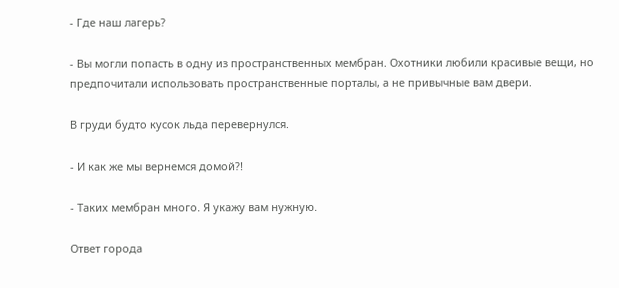- Где наш лагерь?

- Вы могли попасть в одну из пространственных мембран. Охотники любили красивые вещи, но предпочитали использовать пространственные порталы, а не привычные вам двери.

В груди будто кусок льда перевернулся.

- И как же мы вернемся домой?!

- Таких мембран много. Я укажу вам нужную.

Ответ города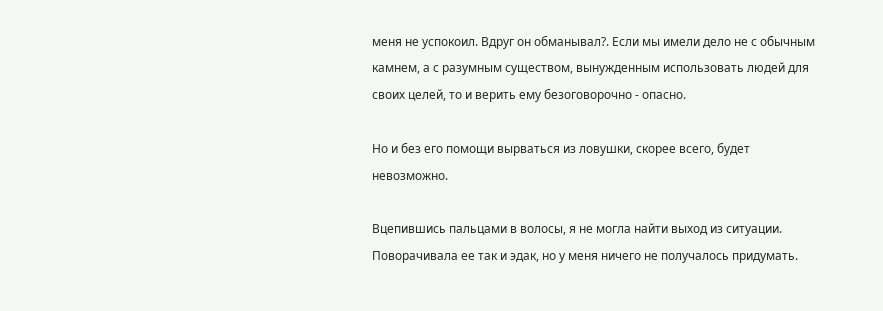меня не успокоил. Вдруг он обманывал?. Если мы имели дело не с обычным камнем, а с разумным существом, вынужденным использовать людей для своих целей, то и верить ему безоговорочно - опасно.

Но и без его помощи вырваться из ловушки, скорее всего, будет невозможно.

Вцепившись пальцами в волосы, я не могла найти выход из ситуации. Поворачивала ее так и эдак, но у меня ничего не получалось придумать.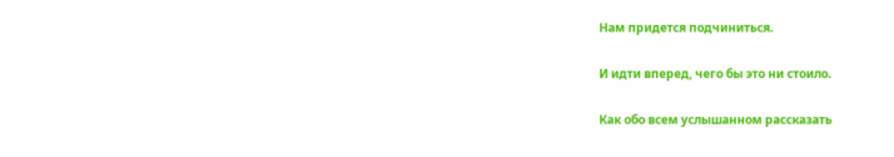Нам придется подчиниться.

И идти вперед, чего бы это ни стоило.

Как обо всем услышанном рассказать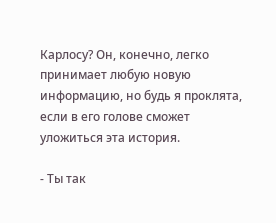Карлосу? Он, конечно, легко принимает любую новую информацию, но будь я проклята, если в его голове сможет уложиться эта история.

- Ты так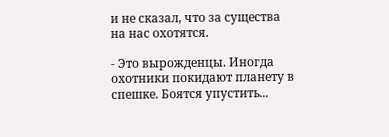и не сказал, что за существа на нас охотятся.

- Это вырожденцы. Иногда охотники покидают планету в спешке. Боятся упустить...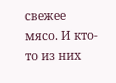свежее мясо. И кто-то из них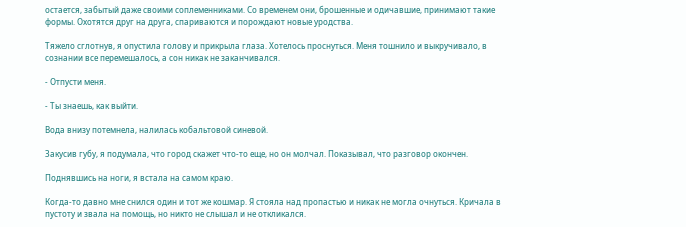остается, забытый даже своими соплеменниками. Со временем они, брошенные и одичавшие, принимают такие формы. Охотятся друг на друга, спариваются и порождают новые уродства.

Тяжело сглотнув, я опустила голову и прикрыла глаза. Хотелось проснуться. Меня тошнило и выкручивало, в сознании все перемешалось, а сон никак не заканчивался.

- Отпусти меня.

- Ты знаешь, как выйти.

Вода внизу потемнела, налилась кобальтовой синевой.

Закусив губу, я подумала, что город скажет что-то еще, но он молчал. Показывал, что разговор окончен.

Поднявшись на ноги, я встала на самом краю.

Когда-то давно мне снился один и тот же кошмар. Я стояла над пропастью и никак не могла очнуться. Кричала в пустоту и звала на помощь, но никто не слышал и не откликался.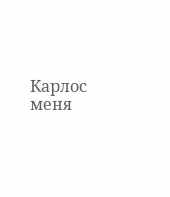Карлос меня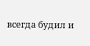всегда будил и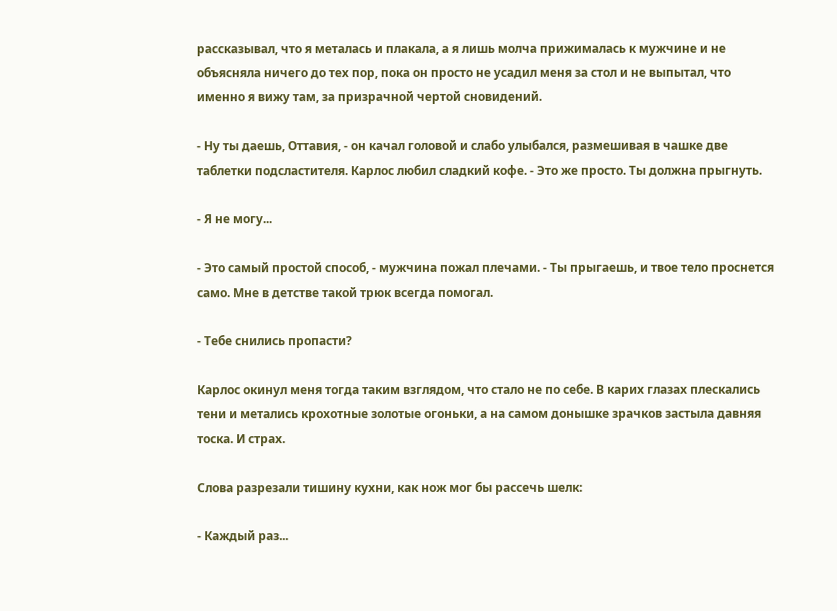рассказывал, что я металась и плакала, а я лишь молча прижималась к мужчине и не объясняла ничего до тех пор, пока он просто не усадил меня за стол и не выпытал, что именно я вижу там, за призрачной чертой сновидений.

- Ну ты даешь, Оттавия, - он качал головой и слабо улыбался, размешивая в чашке две таблетки подсластителя. Карлос любил сладкий кофе. - Это же просто. Ты должна прыгнуть.

- Я не могу...

- Это самый простой способ, - мужчина пожал плечами. - Ты прыгаешь, и твое тело проснется само. Мне в детстве такой трюк всегда помогал.

- Тебе снились пропасти?

Карлос окинул меня тогда таким взглядом, что стало не по себе. В карих глазах плескались тени и метались крохотные золотые огоньки, а на самом донышке зрачков застыла давняя тоска. И страх.

Слова разрезали тишину кухни, как нож мог бы рассечь шелк:

- Каждый раз...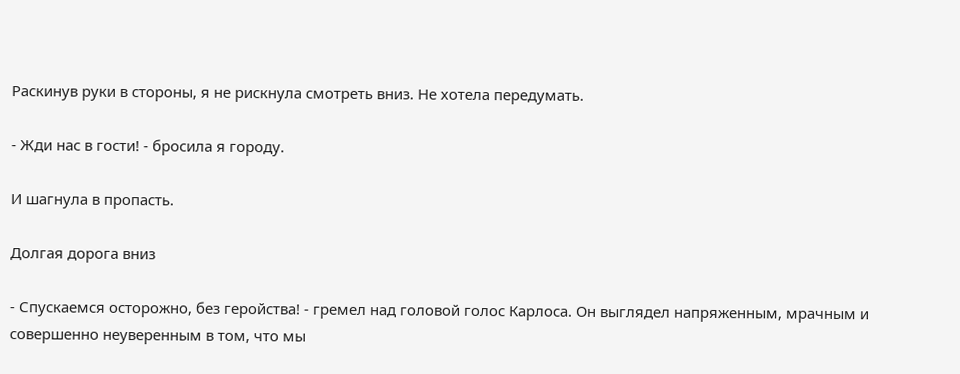Раскинув руки в стороны, я не рискнула смотреть вниз. Не хотела передумать.

- Жди нас в гости! - бросила я городу.

И шагнула в пропасть.

Долгая дорога вниз

- Спускаемся осторожно, без геройства! - гремел над головой голос Карлоса. Он выглядел напряженным, мрачным и совершенно неуверенным в том, что мы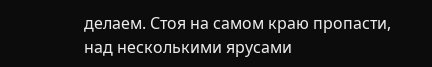делаем. Стоя на самом краю пропасти, над несколькими ярусами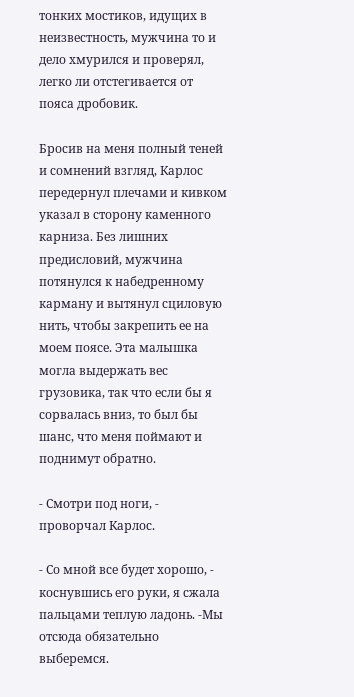тонких мостиков, идущих в неизвестность, мужчина то и дело хмурился и проверял, легко ли отстегивается от пояса дробовик.

Бросив на меня полный теней и сомнений взгляд, Карлос передернул плечами и кивком указал в сторону каменного карниза. Без лишних предисловий, мужчина потянулся к набедренному карману и вытянул сциловую нить, чтобы закрепить ее на моем поясе. Эта малышка могла выдержать вес грузовика, так что если бы я сорвалась вниз, то был бы шанс, что меня поймают и поднимут обратно.

- Смотри под ноги, - проворчал Карлос.

- Со мной все будет хорошо, - коснувшись его руки, я сжала пальцами теплую ладонь. -Мы отсюда обязательно выберемся.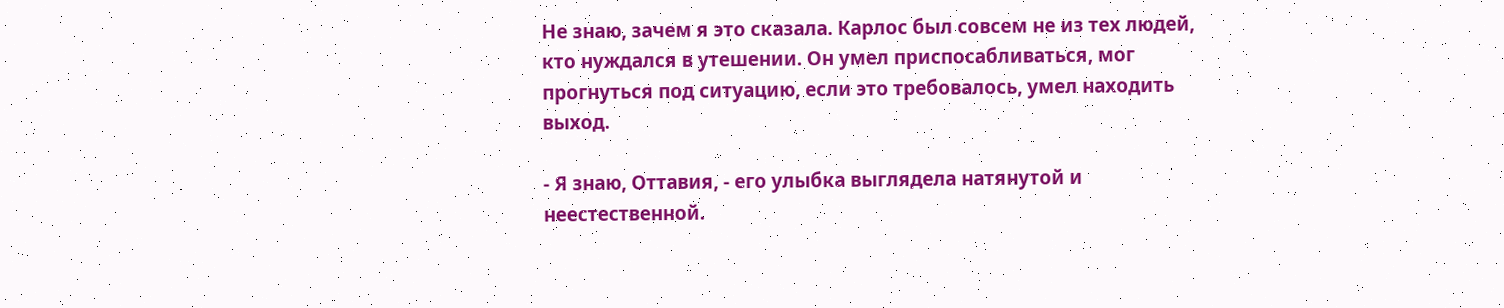Не знаю, зачем я это сказала. Карлос был совсем не из тех людей, кто нуждался в утешении. Он умел приспосабливаться, мог прогнуться под ситуацию, если это требовалось, умел находить выход.

- Я знаю, Оттавия, - его улыбка выглядела натянутой и неестественной.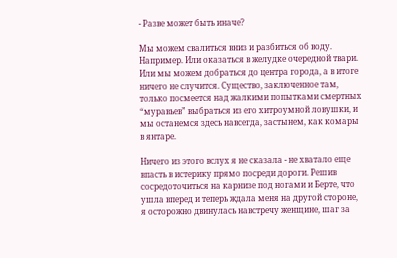- Разве может быть иначе?

Мы можем свалиться вниз и разбиться об воду. Например. Или оказаться в желудке очередной твари. Или мы можем добраться до центра города, а в итоге ничего не случится. Существо, заключенное там, только посмеется над жалкими попытками смертных “муравьев” выбраться из его хитроумной ловушки, и мы останемся здесь навсегда, застынем, как комары в янтаре.

Ничего из этого вслух я не сказала - не хватало еще впасть в истерику прямо посреди дороги. Решив сосредоточиться на карнизе под ногами и Берте, что ушла вперед и теперь ждала меня на другой стороне, я осторожно двинулась навстречу женщине, шаг за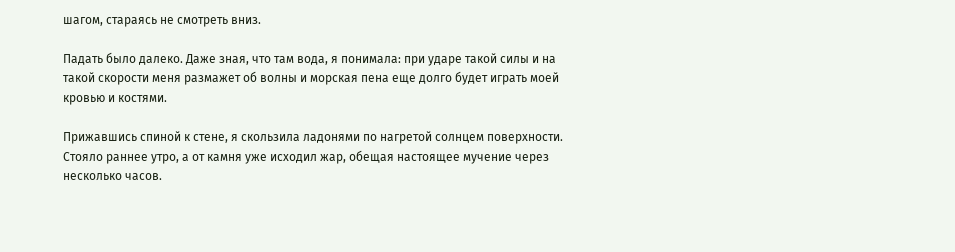шагом, стараясь не смотреть вниз.

Падать было далеко. Даже зная, что там вода, я понимала: при ударе такой силы и на такой скорости меня размажет об волны и морская пена еще долго будет играть моей кровью и костями.

Прижавшись спиной к стене, я скользила ладонями по нагретой солнцем поверхности. Стояло раннее утро, а от камня уже исходил жар, обещая настоящее мучение через несколько часов.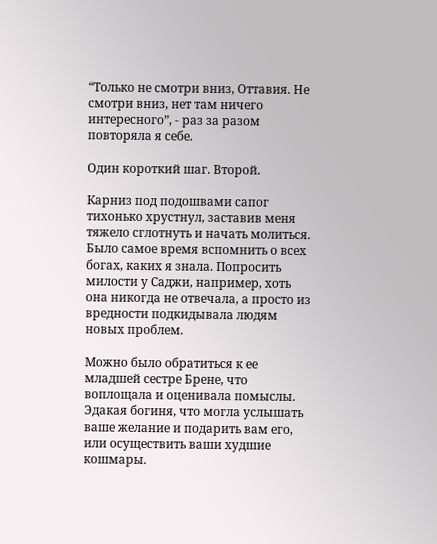“Только не смотри вниз, Оттавия. Не смотри вниз, нет там ничего интересного”, - раз за разом повторяла я себе.

Один короткий шаг. Второй.

Карниз под подошвами сапог тихонько хрустнул, заставив меня тяжело сглотнуть и начать молиться. Было самое время вспомнить о всех богах, каких я знала. Попросить милости у Саджи, например, хоть она никогда не отвечала, а просто из вредности подкидывала людям новых проблем.

Можно было обратиться к ее младшей сестре Брене, что воплощала и оценивала помыслы. Эдакая богиня, что могла услышать ваше желание и подарить вам его, или осуществить ваши худшие кошмары.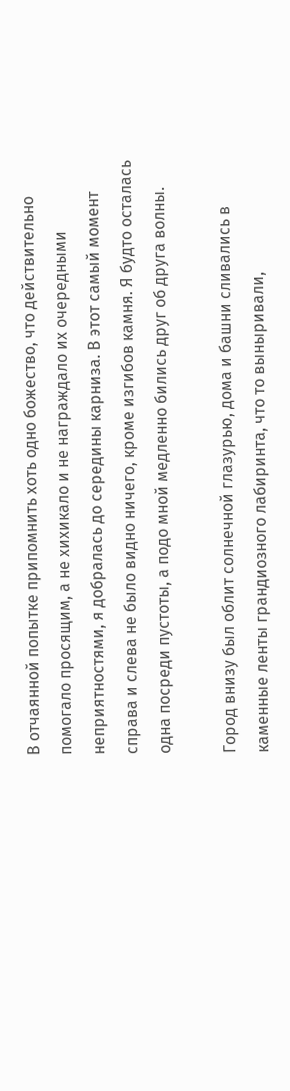В отчаянной попытке припомнить хоть одно божество, что действительно помогало просящим, а не хихикало и не награждало их очередными неприятностями, я добралась до середины карниза. В этот самый момент справа и слева не было видно ничего, кроме изгибов камня. Я будто осталась одна посреди пустоты, а подо мной медленно бились друг об друга волны.

Город внизу был облит солнечной глазурью, дома и башни сливались в каменные ленты грандиозного лабиринта, что то выныривали,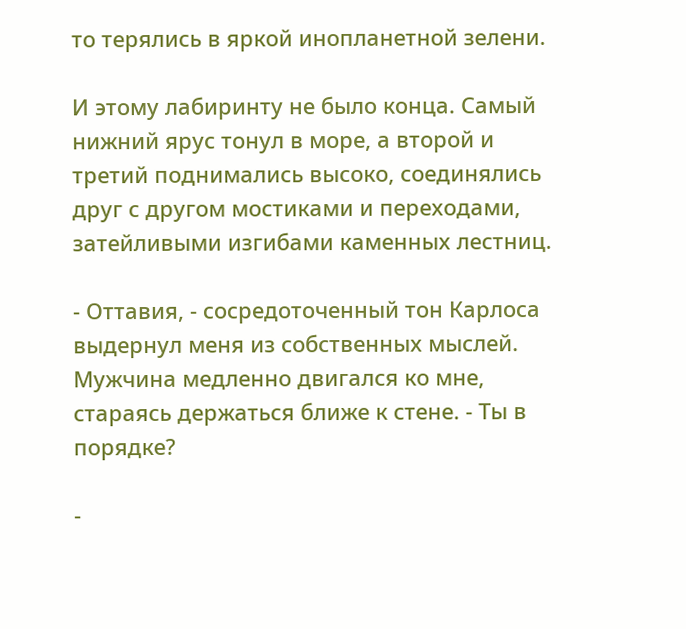то терялись в яркой инопланетной зелени.

И этому лабиринту не было конца. Самый нижний ярус тонул в море, а второй и третий поднимались высоко, соединялись друг с другом мостиками и переходами, затейливыми изгибами каменных лестниц.

- Оттавия, - сосредоточенный тон Карлоса выдернул меня из собственных мыслей. Мужчина медленно двигался ко мне, стараясь держаться ближе к стене. - Ты в порядке?

-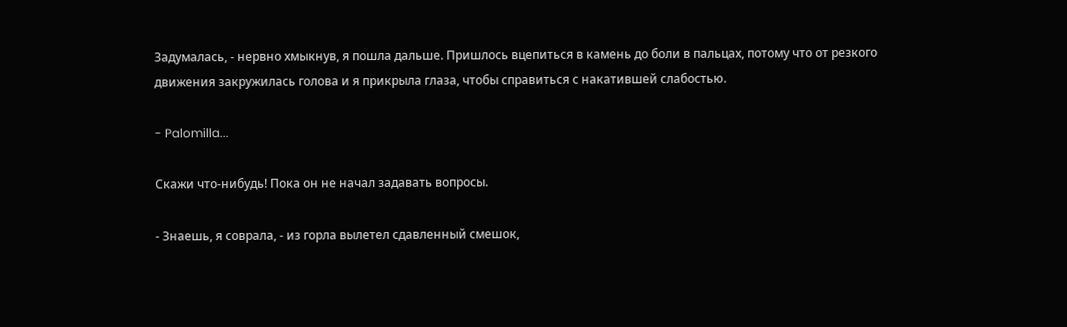Задумалась, - нервно хмыкнув, я пошла дальше. Пришлось вцепиться в камень до боли в пальцах, потому что от резкого движения закружилась голова и я прикрыла глаза, чтобы справиться с накатившей слабостью.

- Palomilla...

Скажи что-нибудь! Пока он не начал задавать вопросы.

- Знаешь, я соврала, - из горла вылетел сдавленный смешок,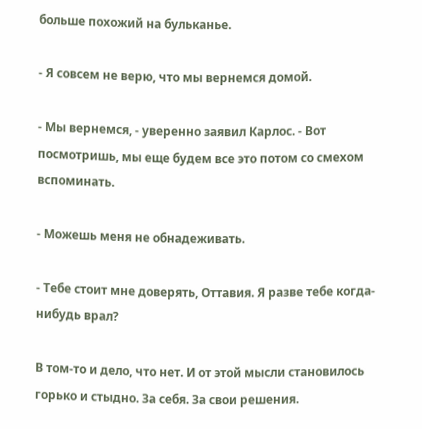больше похожий на бульканье.

- Я совсем не верю, что мы вернемся домой.

- Мы вернемся, - уверенно заявил Карлос. - Вот посмотришь, мы еще будем все это потом со смехом вспоминать.

- Можешь меня не обнадеживать.

- Тебе стоит мне доверять, Оттавия. Я разве тебе когда-нибудь врал?

В том-то и дело, что нет. И от этой мысли становилось горько и стыдно. За себя. За свои решения.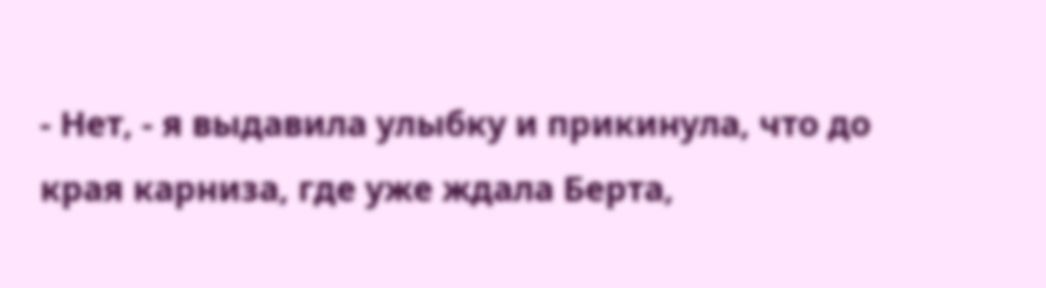- Нет, - я выдавила улыбку и прикинула, что до края карниза, где уже ждала Берта,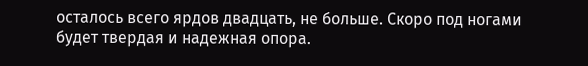осталось всего ярдов двадцать, не больше. Скоро под ногами будет твердая и надежная опора.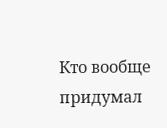Кто вообще придумал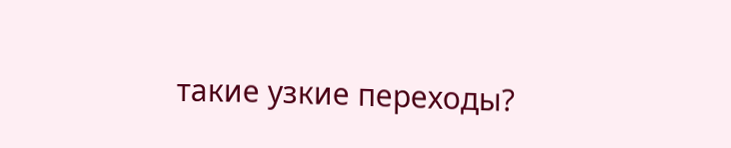такие узкие переходы?